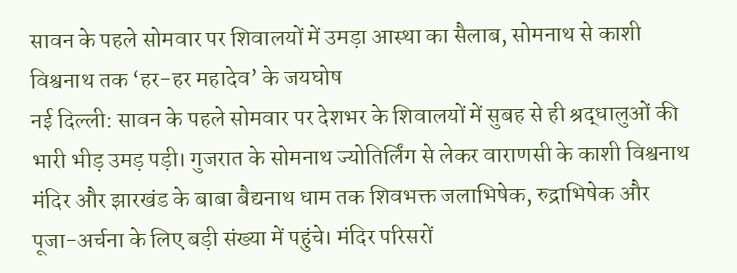सावन के पहले सोमवार पर शिवालयों में उमड़ा आस्था का सैलाब, सोमनाथ से काशी विश्वनाथ तक ‘हर-हर महादेव’ के जयघोष
नई दिल्ली: सावन के पहले सोमवार पर देशभर के शिवालयों में सुबह से ही श्रद्धालुओं की भारी भीड़ उमड़ पड़ी। गुजरात के सोमनाथ ज्योतिर्लिंग से लेकर वाराणसी के काशी विश्वनाथ मंदिर और झारखंड के बाबा बैद्यनाथ धाम तक शिवभक्त जलाभिषेक, रुद्राभिषेक और पूजा-अर्चना के लिए बड़ी संख्या में पहुंचे। मंदिर परिसरों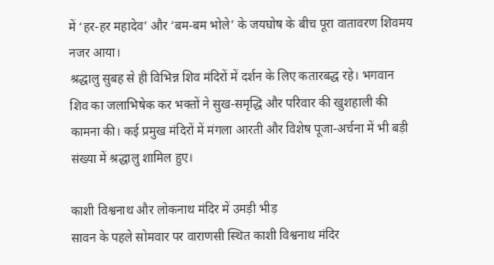में ‘हर-हर महादेव’ और ‘बम-बम भोले’ के जयघोष के बीच पूरा वातावरण शिवमय नजर आया।
श्रद्धालु सुबह से ही विभिन्न शिव मंदिरों में दर्शन के लिए कतारबद्ध रहे। भगवान शिव का जलाभिषेक कर भक्तों ने सुख-समृद्धि और परिवार की खुशहाली की कामना की। कई प्रमुख मंदिरों में मंगला आरती और विशेष पूजा-अर्चना में भी बड़ी संख्या में श्रद्धालु शामिल हुए।

काशी विश्वनाथ और लोकनाथ मंदिर में उमड़ी भीड़
सावन के पहले सोमवार पर वाराणसी स्थित काशी विश्वनाथ मंदिर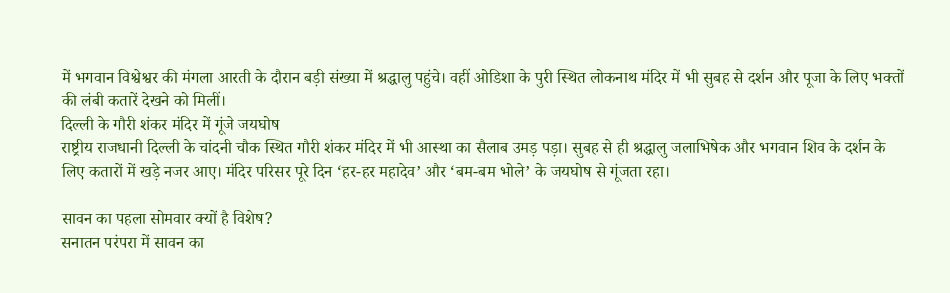में भगवान विश्वेश्वर की मंगला आरती के दौरान बड़ी संख्या में श्रद्धालु पहुंचे। वहीं ओडिशा के पुरी स्थित लोकनाथ मंदिर में भी सुबह से दर्शन और पूजा के लिए भक्तों की लंबी कतारें देखने को मिलीं।
दिल्ली के गौरी शंकर मंदिर में गूंजे जयघोष
राष्ट्रीय राजधानी दिल्ली के चांदनी चौक स्थित गौरी शंकर मंदिर में भी आस्था का सैलाब उमड़ पड़ा। सुबह से ही श्रद्धालु जलाभिषेक और भगवान शिव के दर्शन के लिए कतारों में खड़े नजर आए। मंदिर परिसर पूरे दिन ‘हर-हर महादेव’ और ‘बम-बम भोले’ के जयघोष से गूंजता रहा।

सावन का पहला सोमवार क्यों है विशेष?
सनातन परंपरा में सावन का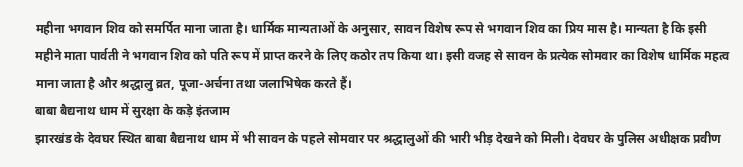महीना भगवान शिव को समर्पित माना जाता है। धार्मिक मान्यताओं के अनुसार, सावन विशेष रूप से भगवान शिव का प्रिय मास है। मान्यता है कि इसी महीने माता पार्वती ने भगवान शिव को पति रूप में प्राप्त करने के लिए कठोर तप किया था। इसी वजह से सावन के प्रत्येक सोमवार का विशेष धार्मिक महत्व माना जाता है और श्रद्धालु व्रत, पूजा-अर्चना तथा जलाभिषेक करते हैं।
बाबा बैद्यनाथ धाम में सुरक्षा के कड़े इंतजाम
झारखंड के देवघर स्थित बाबा बैद्यनाथ धाम में भी सावन के पहले सोमवार पर श्रद्धालुओं की भारी भीड़ देखने को मिली। देवघर के पुलिस अधीक्षक प्रवीण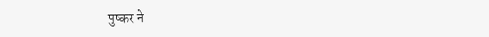पुष्कर ने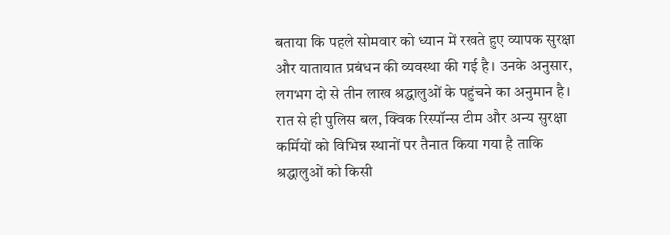बताया कि पहले सोमवार को ध्यान में रखते हुए व्यापक सुरक्षा और यातायात प्रबंधन की व्यवस्था की गई है। उनके अनुसार, लगभग दो से तीन लाख श्रद्धालुओं के पहुंचने का अनुमान है। रात से ही पुलिस बल, क्विक रिस्पॉन्स टीम और अन्य सुरक्षा कर्मियों को विभिन्न स्थानों पर तैनात किया गया है ताकि श्रद्धालुओं को किसी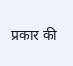प्रकार की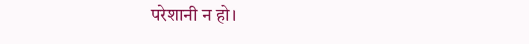परेशानी न हो।